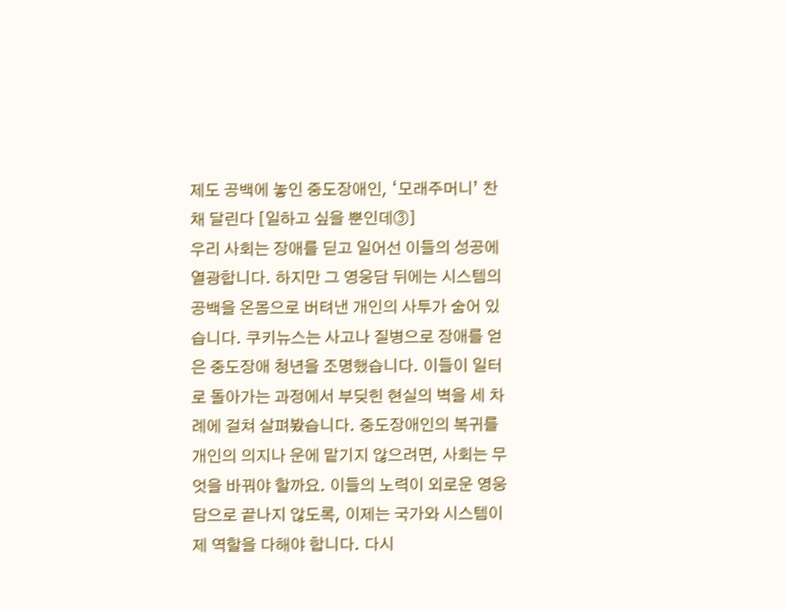제도 공백에 놓인 중도장애인, ‘모래주머니’ 찬 채 달린다 [일하고 싶을 뿐인데③]
우리 사회는 장애를 딛고 일어선 이들의 성공에 열광합니다. 하지만 그 영웅담 뒤에는 시스템의 공백을 온몸으로 버텨낸 개인의 사투가 숨어 있습니다. 쿠키뉴스는 사고나 질병으로 장애를 얻은 중도장애 청년을 조명했습니다. 이들이 일터로 돌아가는 과정에서 부딪힌 현실의 벽을 세 차례에 걸쳐 살펴봤습니다. 중도장애인의 복귀를 개인의 의지나 운에 맡기지 않으려면, 사회는 무엇을 바꿔야 할까요. 이들의 노력이 외로운 영웅담으로 끝나지 않도록, 이제는 국가와 시스템이 제 역할을 다해야 합니다. 다시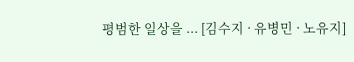평범한 일상을 ... [김수지 · 유병민 · 노유지]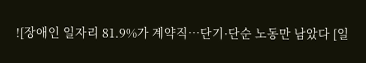![장애인 일자리 81.9%가 계약직…단기·단순 노동만 남았다 [일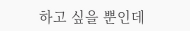하고 싶을 뿐인데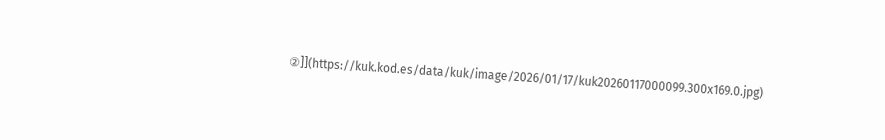②]](https://kuk.kod.es/data/kuk/image/2026/01/17/kuk20260117000099.300x169.0.jpg)